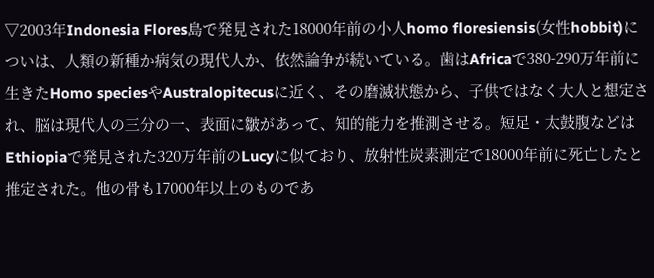▽2003年Indonesia Flores島で発見された18000年前の小人homo floresiensis(女性hobbit)についは、人類の新種か病気の現代人か、依然論争が続いている。歯はAfricaで380-290万年前に生きたHomo speciesやAustralopitecusに近く、その磨滅状態から、子供ではなく大人と想定され、脳は現代人の三分の一、表面に皺があって、知的能力を推測させる。短足・太鼓腹などはEthiopiaで発見された320万年前のLucyに似ており、放射性炭素測定で18000年前に死亡したと推定された。他の骨も17000年以上のものであ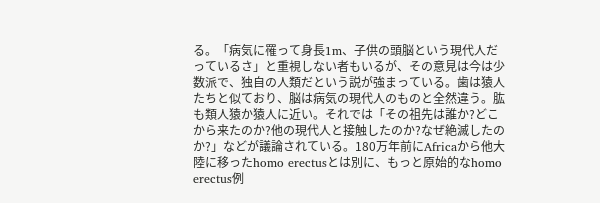る。「病気に罹って身長1m、子供の頭脳という現代人だっているさ」と重視しない者もいるが、その意見は今は少数派で、独自の人類だという説が強まっている。歯は猿人たちと似ており、脳は病気の現代人のものと全然違う。肱も類人猿か猿人に近い。それでは「その祖先は誰か?どこから来たのか?他の現代人と接触したのか?なぜ絶滅したのか?」などが議論されている。180万年前にAfricaから他大陸に移ったhomo erectusとは別に、もっと原始的なhomo erectus例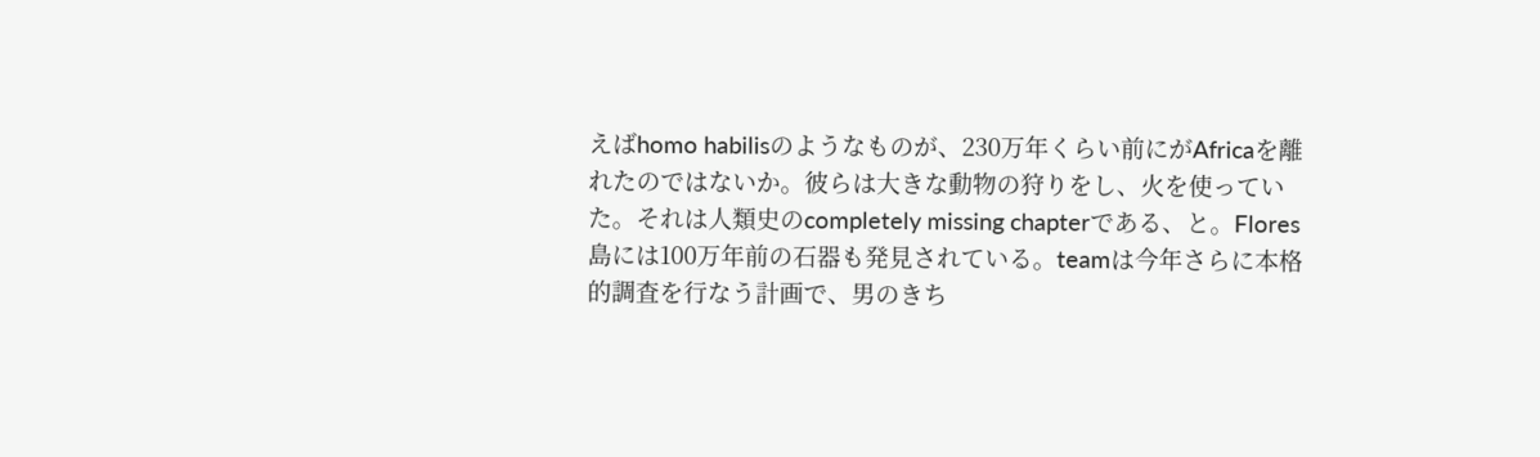えばhomo habilisのようなものが、230万年くらい前にがAfricaを離れたのではないか。彼らは大きな動物の狩りをし、火を使っていた。それは人類史のcompletely missing chapterである、と。Flores島には100万年前の石器も発見されている。teamは今年さらに本格的調査を行なう計画で、男のきち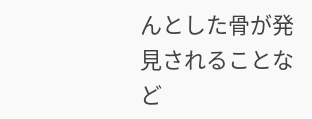んとした骨が発見されることなど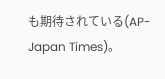も期待されている(AP-Japan Times)。